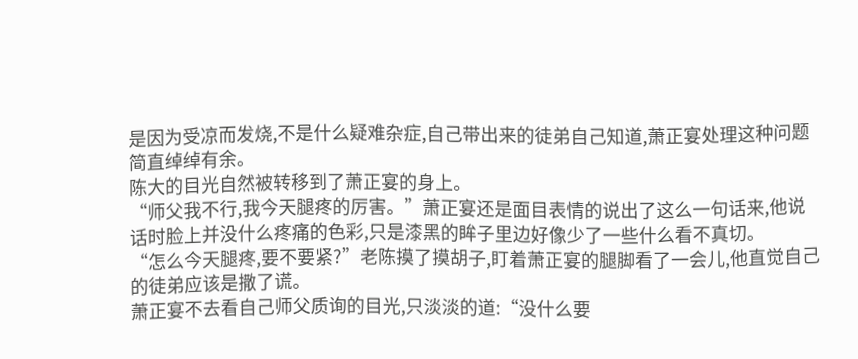是因为受凉而发烧,不是什么疑难杂症,自己带出来的徒弟自己知道,萧正宴处理这种问题简直绰绰有余。
陈大的目光自然被转移到了萧正宴的身上。
“师父我不行,我今天腿疼的厉害。”萧正宴还是面目表情的说出了这么一句话来,他说话时脸上并没什么疼痛的色彩,只是漆黑的眸子里边好像少了一些什么看不真切。
“怎么今天腿疼,要不要紧?”老陈摸了摸胡子,盯着萧正宴的腿脚看了一会儿,他直觉自己的徒弟应该是撒了谎。
萧正宴不去看自己师父质询的目光,只淡淡的道:“没什么要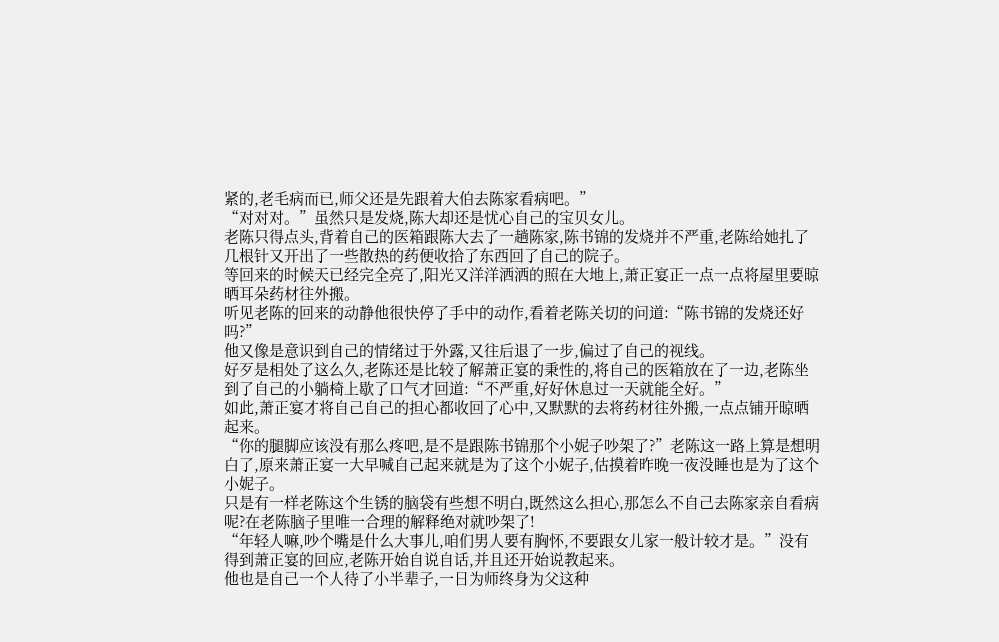紧的,老毛病而已,师父还是先跟着大伯去陈家看病吧。”
“对对对。”虽然只是发烧,陈大却还是忧心自己的宝贝女儿。
老陈只得点头,背着自己的医箱跟陈大去了一趟陈家,陈书锦的发烧并不严重,老陈给她扎了几根针又开出了一些散热的药便收拾了东西回了自己的院子。
等回来的时候天已经完全亮了,阳光又洋洋洒洒的照在大地上,萧正宴正一点一点将屋里要晾晒耳朵药材往外搬。
听见老陈的回来的动静他很快停了手中的动作,看着老陈关切的问道:“陈书锦的发烧还好吗?”
他又像是意识到自己的情绪过于外露,又往后退了一步,偏过了自己的视线。
好歹是相处了这么久,老陈还是比较了解萧正宴的秉性的,将自己的医箱放在了一边,老陈坐到了自己的小躺椅上歇了口气才回道:“不严重,好好休息过一天就能全好。”
如此,萧正宴才将自己自己的担心都收回了心中,又默默的去将药材往外搬,一点点铺开晾晒起来。
“你的腿脚应该没有那么疼吧,是不是跟陈书锦那个小妮子吵架了?”老陈这一路上算是想明白了,原来萧正宴一大早喊自己起来就是为了这个小妮子,估摸着昨晚一夜没睡也是为了这个小妮子。
只是有一样老陈这个生锈的脑袋有些想不明白,既然这么担心,那怎么不自己去陈家亲自看病呢?在老陈脑子里唯一合理的解释绝对就吵架了!
“年轻人嘛,吵个嘴是什么大事儿,咱们男人要有胸怀,不要跟女儿家一般计较才是。”没有得到萧正宴的回应,老陈开始自说自话,并且还开始说教起来。
他也是自己一个人待了小半辈子,一日为师终身为父这种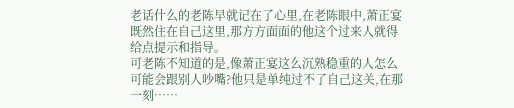老话什么的老陈早就记在了心里,在老陈眼中,萧正宴既然住在自己这里,那方方面面的他这个过来人就得给点提示和指导。
可老陈不知道的是,像萧正宴这么沉熟稳重的人怎么可能会跟别人吵嘴?他只是单纯过不了自己这关,在那一刻……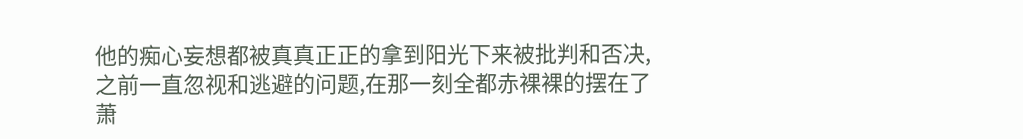他的痴心妄想都被真真正正的拿到阳光下来被批判和否决,之前一直忽视和逃避的问题,在那一刻全都赤裸裸的摆在了萧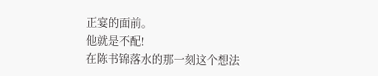正宴的面前。
他就是不配!
在陈书锦落水的那一刻这个想法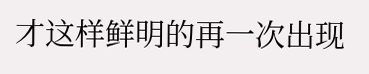才这样鲜明的再一次出现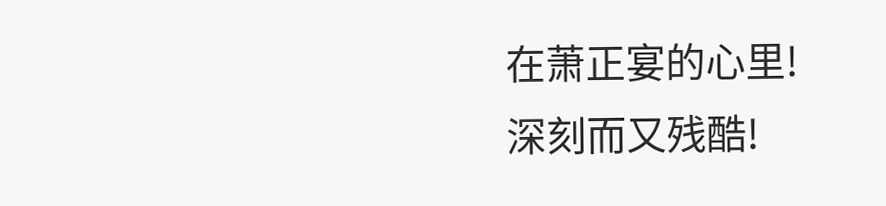在萧正宴的心里!
深刻而又残酷!